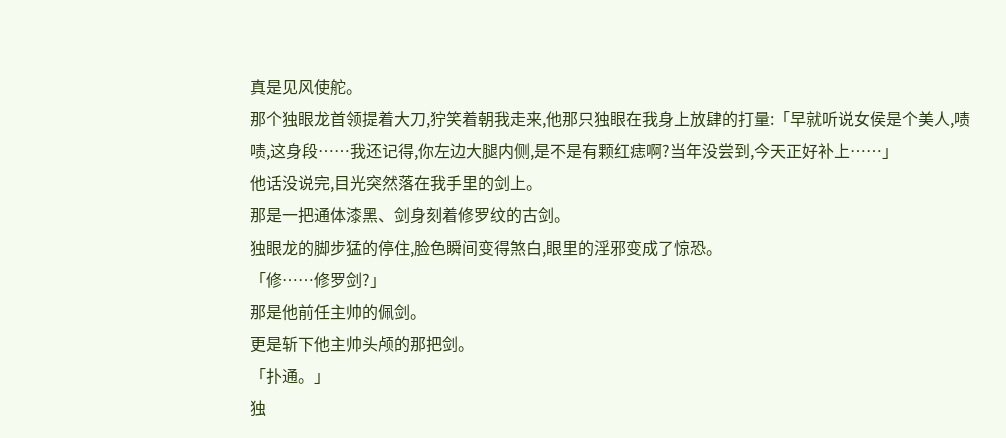真是见风使舵。
那个独眼龙首领提着大刀,狞笑着朝我走来,他那只独眼在我身上放肆的打量:「早就听说女侯是个美人,啧啧,这身段……我还记得,你左边大腿内侧,是不是有颗红痣啊?当年没尝到,今天正好补上……」
他话没说完,目光突然落在我手里的剑上。
那是一把通体漆黑、剑身刻着修罗纹的古剑。
独眼龙的脚步猛的停住,脸色瞬间变得煞白,眼里的淫邪变成了惊恐。
「修……修罗剑?」
那是他前任主帅的佩剑。
更是斩下他主帅头颅的那把剑。
「扑通。」
独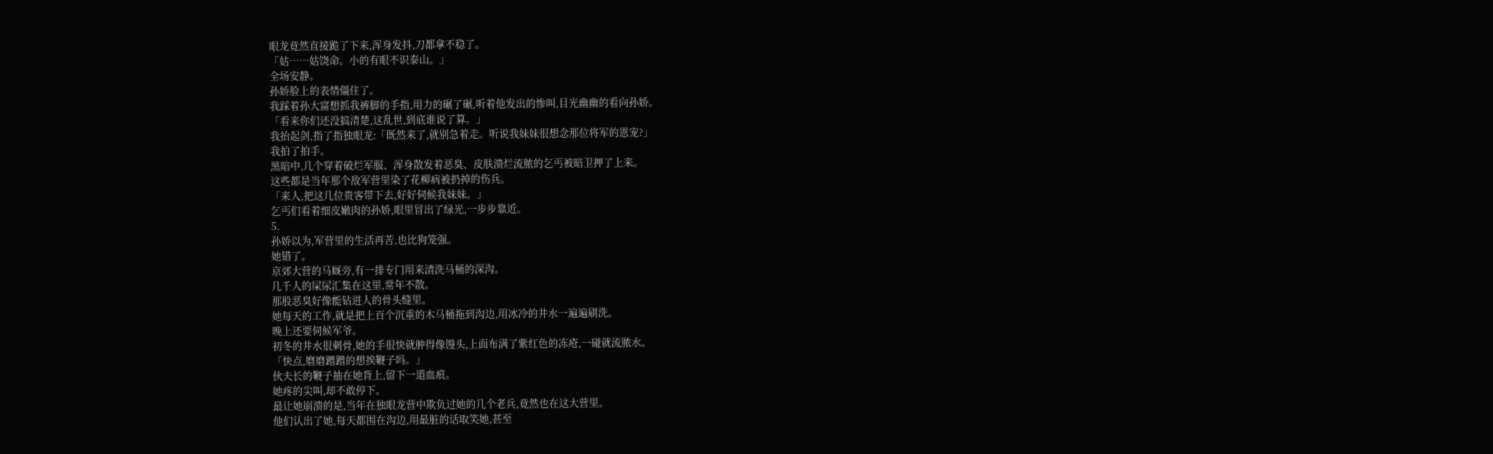眼龙竟然直接跪了下来,浑身发抖,刀都拿不稳了。
「姑……姑饶命。小的有眼不识泰山。」
全场安静。
孙娇脸上的表情僵住了。
我踩着孙大富想抓我裤脚的手指,用力的碾了碾,听着他发出的惨叫,目光幽幽的看向孙娇。
「看来你们还没搞清楚,这乱世,到底谁说了算。」
我抬起剑,指了指独眼龙:「既然来了,就别急着走。听说我妹妹很想念那位将军的恩宠?」
我拍了拍手。
黑暗中,几个穿着破烂军服、浑身散发着恶臭、皮肤溃烂流脓的乞丐被暗卫押了上来。
这些都是当年那个敌军营里染了花柳病被扔掉的伤兵。
「来人,把这几位贵客带下去,好好伺候我妹妹。」
乞丐们看着细皮嫩肉的孙娇,眼里冒出了绿光,一步步靠近。
5.
孙娇以为,军营里的生活再苦,也比狗笼强。
她错了。
京郊大营的马厩旁,有一排专门用来清洗马桶的深沟。
几千人的屎尿汇集在这里,常年不散。
那股恶臭好像能钻进人的骨头缝里。
她每天的工作,就是把上百个沉重的木马桶拖到沟边,用冰冷的井水一遍遍刷洗。
晚上还要伺候军爷。
初冬的井水很刺骨,她的手很快就肿得像馒头,上面布满了紫红色的冻疮,一碰就流脓水。
「快点,磨磨蹭蹭的想挨鞭子吗。」
伙夫长的鞭子抽在她背上,留下一道血痕。
她疼的尖叫,却不敢停下。
最让她崩溃的是,当年在独眼龙营中欺负过她的几个老兵,竟然也在这大营里。
他们认出了她,每天都围在沟边,用最脏的话取笑她,甚至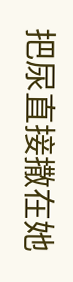把尿直接撒在她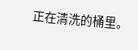正在清洗的桶里。